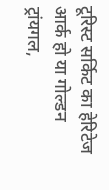टूरिस्ट सर्किट का हेरिटेज आर्क हो या गोल्डन ट्रांयगल,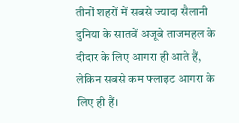तीनों शहरों में सबसे ज्यादा सैलानी दुनिया के सातवें अजूबे ताजमहल के दीदार के लिए आगरा ही आते हैं, लेकिन सबसे कम फ्लाइट आगरा के लिए ही हैं।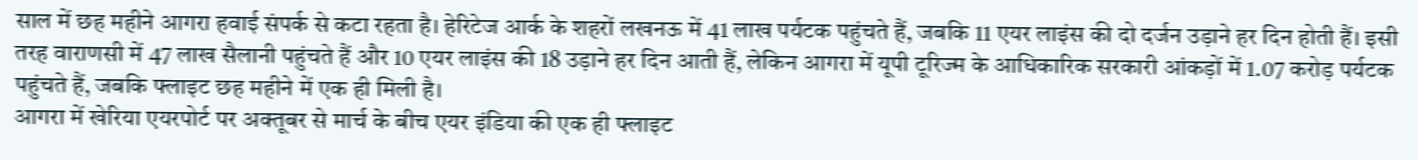साल में छह महीने आगरा हवाई संपर्क से कटा रहता है। हेरिटेज आर्क के शहरों लखनऊ में 41 लाख पर्यटक पहुंचते हैं, जबकि 11 एयर लाइंस की दो दर्जन उड़ाने हर दिन होती हैं। इसी तरह वाराणसी में 47 लाख सैलानी पहुंचते हैं और 10 एयर लाइंस की 18 उड़ाने हर दिन आती हैं, लेकिन आगरा में यूपी टूरिज्म के आधिकारिक सरकारी आंकड़ों में 1.07 करोड़ पर्यटक पहुंचते हैं, जबकि फ्लाइट छह महीने में एक ही मिली है।
आगरा में खेरिया एयरपोर्ट पर अक्तूबर से मार्च के बीच एयर इंडिया की एक ही फ्लाइट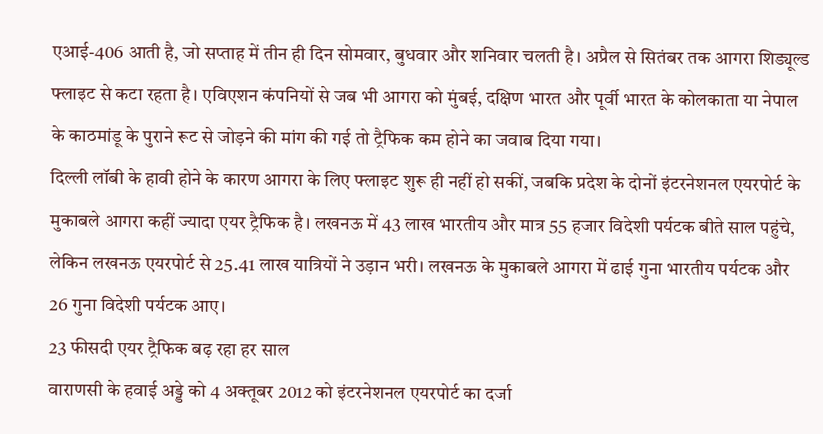एआई-406 आती है, जो सप्ताह में तीन ही दिन सोमवार, बुधवार और शनिवार चलती है। अप्रैल से सितंबर तक आगरा शिड्यूल्ड फ्लाइट से कटा रहता है। एविएशन कंपनियों से जब भी आगरा को मुंबई, दक्षिण भारत और पूर्वी भारत के कोलकाता या नेपाल के काठमांडू के पुराने रूट से जोड़ने की मांग की गई तो ट्रैफिक कम होने का जवाब दिया गया।
दिल्ली लॉबी के हावी होने के कारण आगरा के लिए फ्लाइट शुरू ही नहीं हो सकीं, जबकि प्रदेश के दोनों इंटरनेशनल एयरपोर्ट के मुकाबले आगरा कहीं ज्यादा एयर ट्रैफिक है। लखनऊ में 43 लाख भारतीय और मात्र 55 हजार विदेशी पर्यटक बीते साल पहुंचे, लेकिन लखनऊ एयरपोर्ट से 25.41 लाख यात्रियों ने उड़ान भरी। लखनऊ के मुकाबले आगरा में ढाई गुना भारतीय पर्यटक और 26 गुना विदेशी पर्यटक आए।
23 फीसदी एयर ट्रैफिक बढ़ रहा हर साल
वाराणसी के हवाई अड्डे को 4 अक्तूबर 2012 को इंटरनेशनल एयरपोर्ट का दर्जा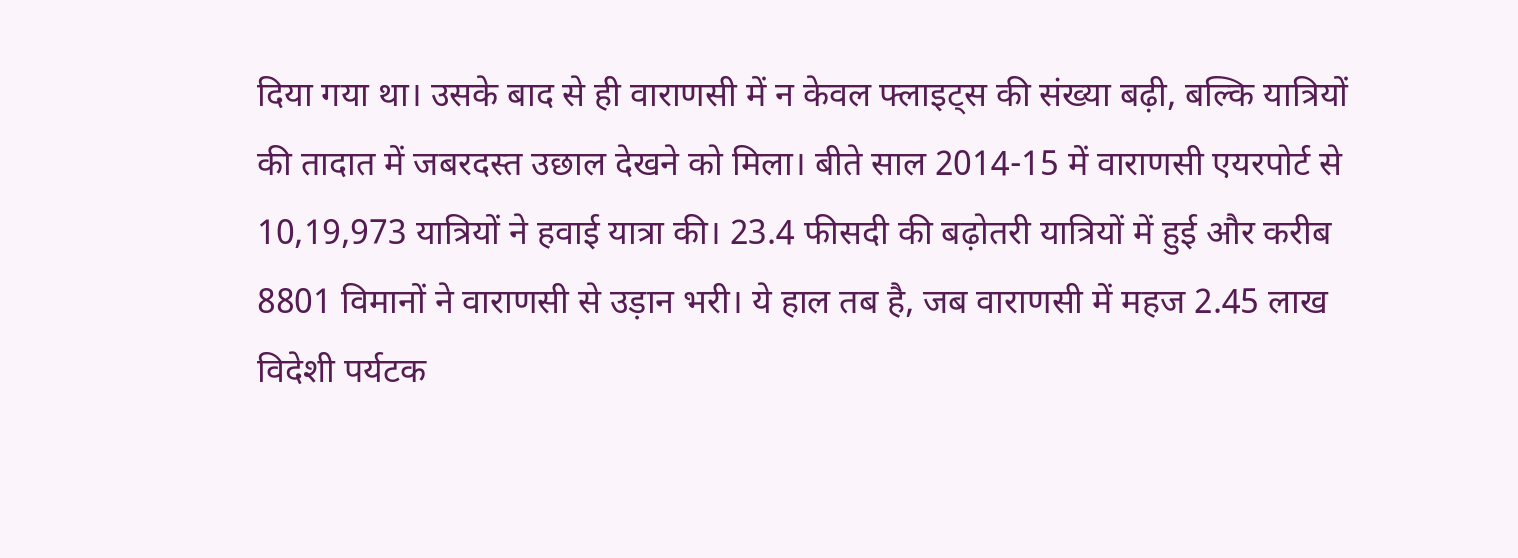दिया गया था। उसके बाद से ही वाराणसी में न केवल फ्लाइट्स की संख्या बढ़ी, बल्कि यात्रियों की तादात में जबरदस्त उछाल देखने को मिला। बीते साल 2014-15 में वाराणसी एयरपोर्ट से 10,19,973 यात्रियों ने हवाई यात्रा की। 23.4 फीसदी की बढ़ोतरी यात्रियों में हुई और करीब 8801 विमानों ने वाराणसी से उड़ान भरी। ये हाल तब है, जब वाराणसी में महज 2.45 लाख विदेशी पर्यटक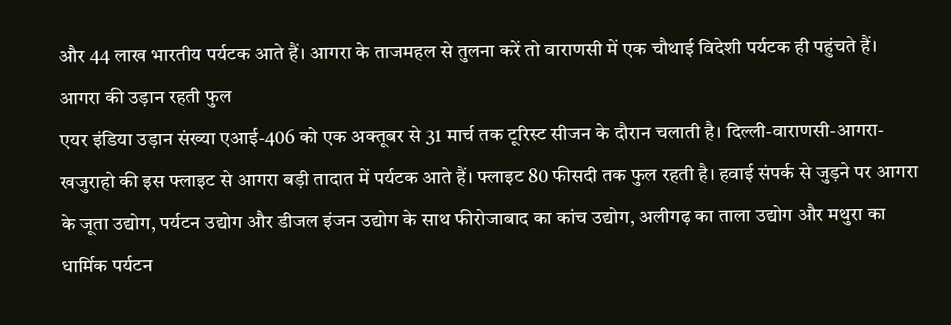और 44 लाख भारतीय पर्यटक आते हैं। आगरा के ताजमहल से तुलना करें तो वाराणसी में एक चौथाई विदेशी पर्यटक ही पहुंचते हैं।
आगरा की उड़ान रहती फुल
एयर इंडिया उड़ान संख्या एआई-406 को एक अक्तूबर से 31 मार्च तक टूरिस्ट सीजन के दौरान चलाती है। दिल्ली-वाराणसी-आगरा-खजुराहो की इस फ्लाइट से आगरा बड़ी तादात में पर्यटक आते हैं। फ्लाइट 80 फीसदी तक फुल रहती है। हवाई संपर्क से जुड़ने पर आगरा के जूता उद्योग, पर्यटन उद्योग और डीजल इंजन उद्योग के साथ फीरोजाबाद का कांच उद्योग, अलीगढ़ का ताला उद्योग और मथुरा का धार्मिक पर्यटन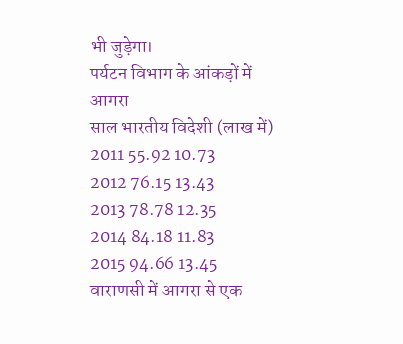भी जुड़ेगा।
पर्यटन विभाग के आंकड़ों में आगरा
साल भारतीय विदेशी (लाख में)
2011 55.92 10.73
2012 76.15 13.43
2013 78.78 12.35
2014 84.18 11.83
2015 94.66 13.45
वाराणसी में आगरा से एक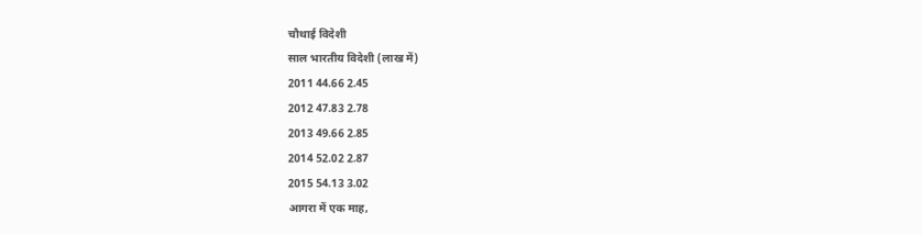चौथाई विदेशी
साल भारतीय विदेशी (लाख में)
2011 44.66 2.45
2012 47.83 2.78
2013 49.66 2.85
2014 52.02 2.87
2015 54.13 3.02
आगरा में एक माह,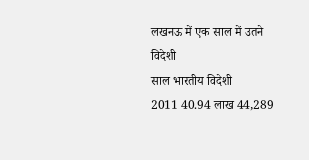लखनऊ में एक साल में उतने विदेशी
साल भारतीय विदेशी
2011 40.94 लाख 44,289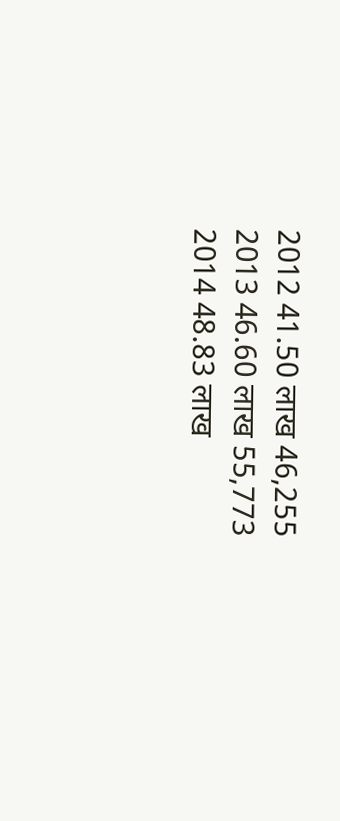2012 41.50 लाख 46,255
2013 46.60 लाख 55,773
2014 48.83 लाख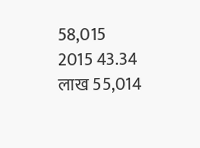58,015
2015 43.34 लाख 55,014